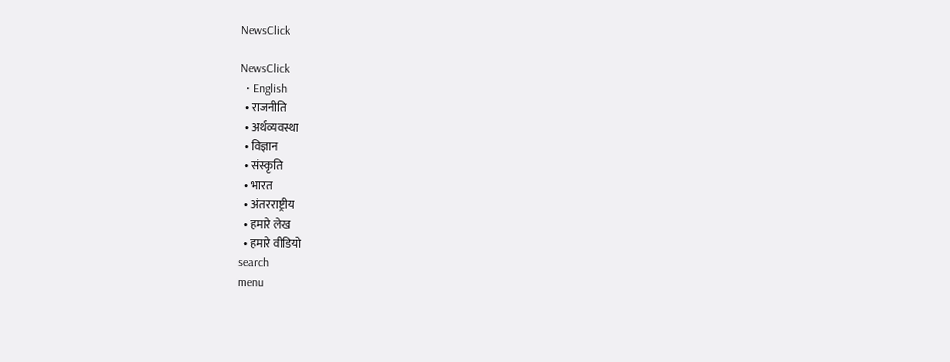NewsClick

NewsClick
  • English
  • राजनीति
  • अर्थव्यवस्था
  • विज्ञान
  • संस्कृति
  • भारत
  • अंतरराष्ट्रीय
  • हमारे लेख
  • हमारे वीडियो
search
menu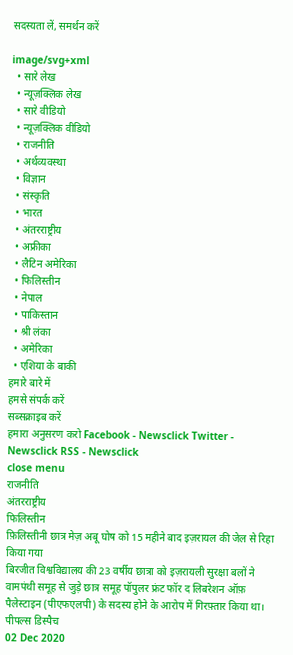सदस्यता लें, समर्थन करें

image/svg+xml
  • सारे लेख
  • न्यूज़क्लिक लेख
  • सारे वीडियो
  • न्यूज़क्लिक वीडियो
  • राजनीति
  • अर्थव्यवस्था
  • विज्ञान
  • संस्कृति
  • भारत
  • अंतरराष्ट्रीय
  • अफ्रीका
  • लैटिन अमेरिका
  • फिलिस्तीन
  • नेपाल
  • पाकिस्तान
  • श्री लंका
  • अमेरिका
  • एशिया के बाकी
हमारे बारे में
हमसे संपर्क करें
सब्सक्राइब करें
हमारा अनुसरण करो Facebook - Newsclick Twitter - Newsclick RSS - Newsclick
close menu
राजनीति
अंतरराष्ट्रीय
फिलिस्तीन
फ़िलिस्तीनी छात्र मेज़ अबू घोष को 15 महीने बाद इज़रायल की जेल से रिहा किया गया
बिरजीत विश्वविद्यालय की 23 वर्षीय छात्रा को इज़रायली सुरक्षा बलों ने वामपंथी समूह से जुड़े छात्र समूह पॉपुलर फ्रंट फॉर द लिबरेशन ऑफ़ पैलेस्टाइन (पीएफएलपी) के सदस्य होने के आरोप में गिरफ़्तार किया था।
पीपल्स डिस्पैच
02 Dec 2020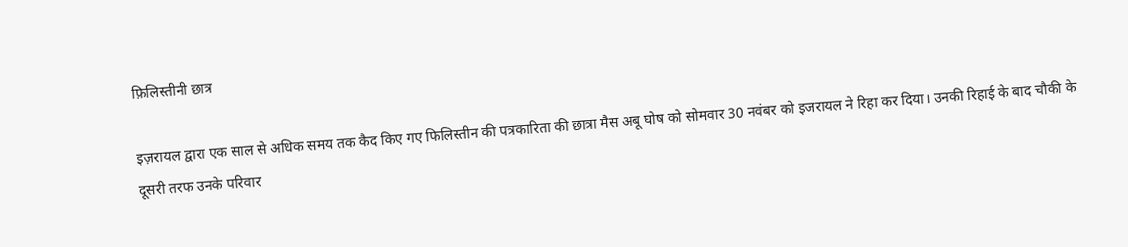फ़िलिस्तीनी छात्र

इज़रायल द्वारा एक साल से अधिक समय तक कैद किए गए फिलिस्तीन की पत्रकारिता की छात्रा मैस अबू घोष को सोमवार 30 नवंबर को इजरायल ने रिहा कर दिया। उनकी रिहाई के बाद चौकी के दूसरी तरफ उनके परिवार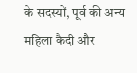के सदस्यों, पूर्व की अन्य महिला कैदी और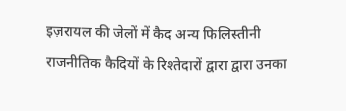इज़रायल की जेलों में कैद अन्य फिलिस्तीनी राजनीतिक कैदियों के रिश्तेदारों द्वारा द्वारा उनका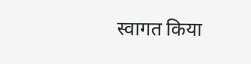स्वागत किया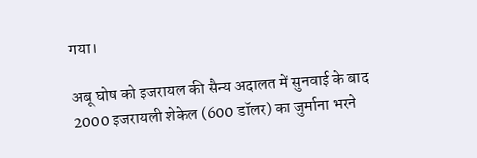गया।

अबू घोष को इजरायल की सैन्य अदालत में सुनवाई के बाद 2000 इजरायली शेकेल (600 डॉलर) का जुर्माना भरने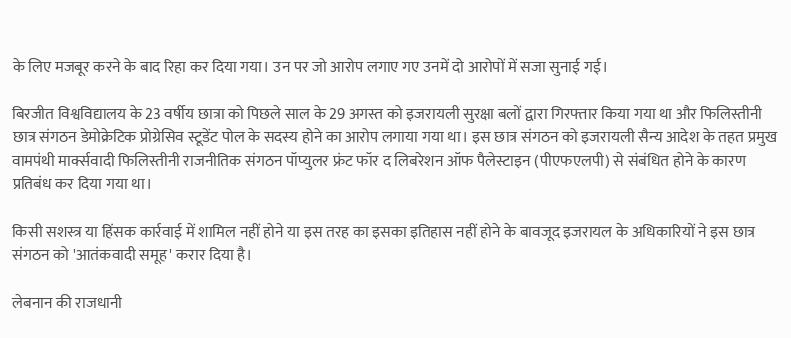के लिए मजबूर करने के बाद रिहा कर दिया गया। उन पर जो आरोप लगाए गए उनमें दो आरोपों में सजा सुनाई गई।

बिरजीत विश्वविद्यालय के 23 वर्षीय छात्रा को पिछले साल के 29 अगस्त को इजरायली सुरक्षा बलों द्वारा गिरफ्तार किया गया था और फिलिस्तीनी छात्र संगठन डेमोक्रेटिक प्रोग्रेसिव स्टूडेंट पोल के सदस्य होने का आरोप लगाया गया था। इस छात्र संगठन को इजरायली सैन्य आदेश के तहत प्रमुख वामपंथी मार्क्सवादी फिलिस्तीनी राजनीतिक संगठन पॉप्युलर फ्रंट फॉर द लिबरेशन ऑफ पैलेस्टाइन (पीएफएलपी) से संबंधित होने के कारण प्रतिबंध कर दिया गया था।

किसी सशस्त्र या हिंसक कार्रवाई में शामिल नहीं होने या इस तरह का इसका इतिहास नहीं होने के बावजूद इजरायल के अधिकारियों ने इस छात्र संगठन को 'आतंकवादी समूह' करार दिया है।

लेबनान की राजधानी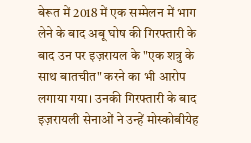बेरूत में 2018 में एक सम्मेलन में भाग लेने के बाद अबू घोष की गिरफ्तारी के बाद उन पर इज़रायल के "एक शत्रु के साथ बातचीत" करने का भी आरोप लगाया गया। उनकी गिरफ्तारी के बाद इज़रायली सेनाओं ने उन्हें मोस्कोबीयेह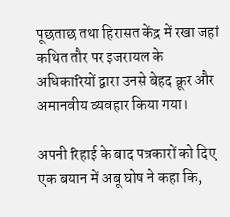पूछताछ तथा हिरासत केंद्र में रखा जहां कथित तौर पर इजरायल के अधिकारियों द्वारा उनसे बेहद क्रूर और अमानवीय व्यवहार किया गया।

अपनी रिहाई के बाद पत्रकारों को दिए एक बयान में अबू घोष ने कहा कि,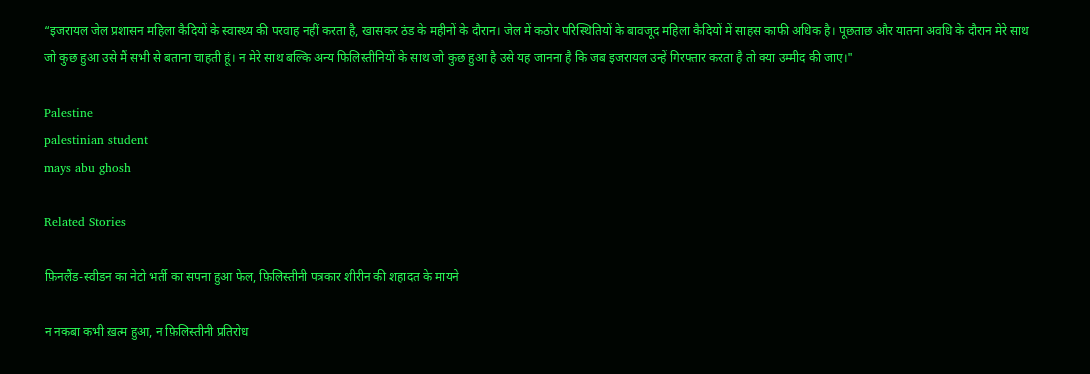“इजरायल जेल प्रशासन महिला कैदियों के स्वास्थ्य की परवाह नहीं करता है, खासकर ठंड के महीनों के दौरान। जेल में कठोर परिस्थितियों के बावजूद महिला कैदियों में साहस काफी अधिक है। पूछताछ और यातना अवधि के दौरान मेरे साथ जो कुछ हुआ उसे मैं सभी से बताना चाहती हूं। न मेरे साथ बल्कि अन्य फिलिस्तीनियों के साथ जो कुछ हुआ है उसे यह जानना है कि जब इजरायल उन्हें गिरफ्तार करता है तो क्या उम्मीद की जाए।"

Palestine
palestinian student
mays abu ghosh

Related Stories

फ़िनलैंड-स्वीडन का नेटो भर्ती का सपना हुआ फेल, फ़िलिस्तीनी पत्रकार शीरीन की शहादत के मायने

न नकबा कभी ख़त्म हुआ, न फ़िलिस्तीनी प्रतिरोध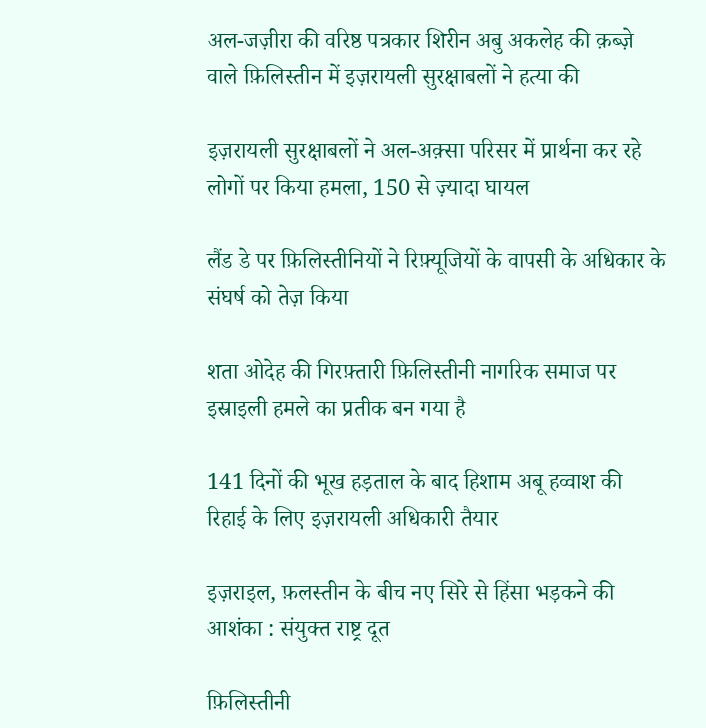अल-जज़ीरा की वरिष्ठ पत्रकार शिरीन अबु अकलेह की क़ब्ज़े वाले फ़िलिस्तीन में इज़रायली सुरक्षाबलों ने हत्या की

इज़रायली सुरक्षाबलों ने अल-अक़्सा परिसर में प्रार्थना कर रहे लोगों पर किया हमला, 150 से ज़्यादा घायल

लैंड डे पर फ़िलिस्तीनियों ने रिफ़्यूजियों के वापसी के अधिकार के संघर्ष को तेज़ किया

शता ओदेह की गिरफ़्तारी फ़िलिस्तीनी नागरिक समाज पर इस्राइली हमले का प्रतीक बन गया है

141 दिनों की भूख हड़ताल के बाद हिशाम अबू हव्वाश की रिहाई के लिए इज़रायली अधिकारी तैयार

इज़राइल, फ़लस्तीन के बीच नए सिरे से हिंसा भड़कने की आशंका : संयुक्त राष्ट्र दूत

फ़िलिस्तीनी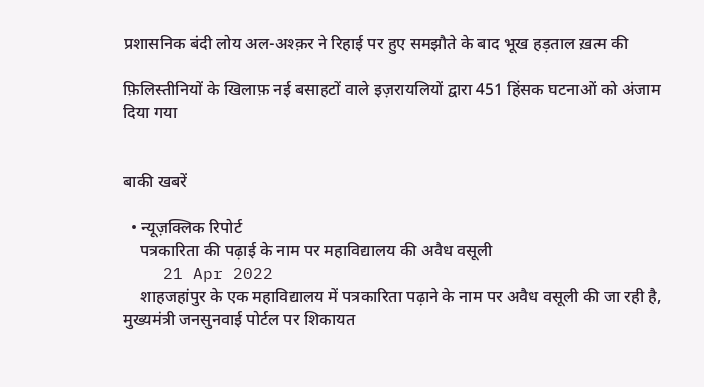प्रशासनिक बंदी लोय अल-अश्क़र ने रिहाई पर हुए समझौते के बाद भूख हड़ताल ख़त्म की

फ़िलिस्तीनियों के खिलाफ़ नई बसाहटों वाले इज़रायलियों द्वारा 451 हिंसक घटनाओं को अंजाम दिया गया


बाकी खबरें

  • न्यूज़क्लिक रिपोर्ट
    पत्रकारिता की पढ़ाई के नाम पर महाविद्यालय की अवैध वसूली
    21 Apr 2022
    शाहजहांपुर के एक महाविद्यालय में पत्रकारिता पढ़ाने के नाम पर अवैध वसूली की जा रही है, मुख्यमंत्री जनसुनवाई पोर्टल पर शिकायत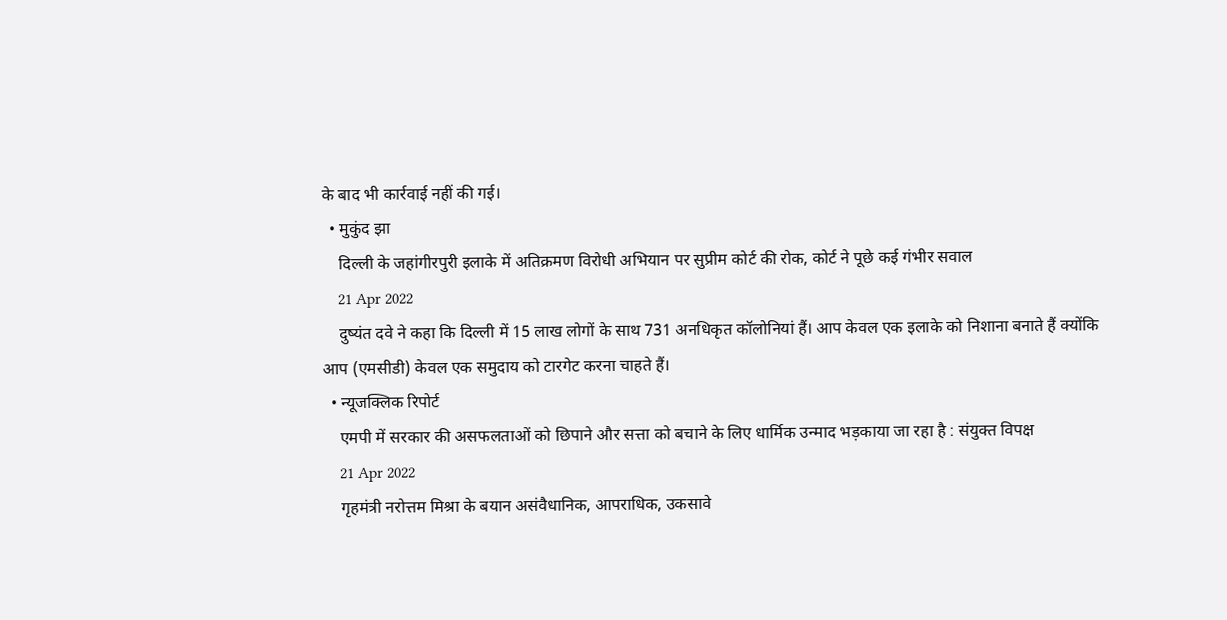के बाद भी कार्रवाई नहीं की गई।
  • मुकुंद झा
    दिल्ली के जहांगीरपुरी इलाके में अतिक्रमण विरोधी अभियान पर सुप्रीम कोर्ट की रोक, कोर्ट ने पूछे कई गंभीर सवाल
    21 Apr 2022
    दुष्यंत दवे ने कहा कि दिल्ली में 15 लाख लोगों के साथ 731 अनधिकृत कॉलोनियां हैं। आप केवल एक इलाके को निशाना बनाते हैं क्योंकि आप (एमसीडी) केवल एक समुदाय को टारगेट करना चाहते हैं।
  • न्यूजक्लिक रिपोर्ट
    एमपी में सरकार की असफलताओं को छिपाने और सत्ता को बचाने के लिए धार्मिक उन्माद भड़काया जा रहा है : संयुक्त विपक्ष
    21 Apr 2022
    गृहमंत्री नरोत्तम मिश्रा के बयान असंवैधानिक, आपराधिक, उकसावे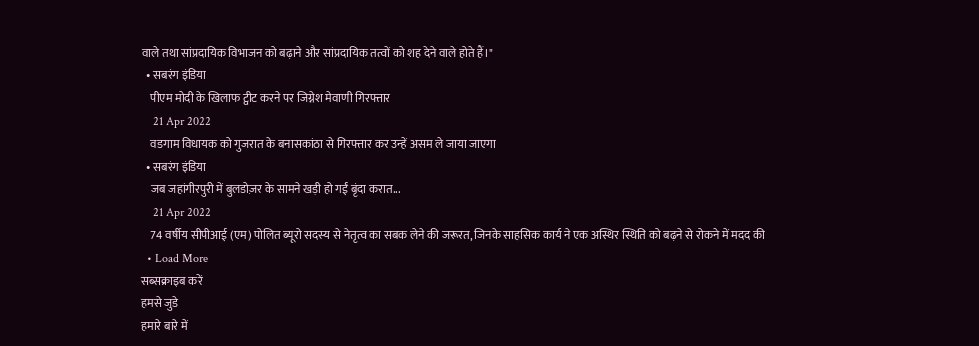वाले तथा सांप्रदायिक विभाजन को बढ़ाने और सांप्रदायिक तत्वों को शह देने वाले होते हैं।"
  • सबरंग इंडिया
    पीएम मोदी के खिलाफ ट्वीट करने पर जिग्नेश मेवाणी गिरफ्तार
    21 Apr 2022
    वडगाम विधायक को गुजरात के बनासकांठा से गिरफ्तार कर उन्हें असम ले जाया जाएगा
  • सबरंग इंडिया
    जब जहांगीरपुरी में बुलडोज़र के सामने खड़ी हो गईं बृंदा करात...
    21 Apr 2022
    74 वर्षीय सीपीआई (एम) पोलित ब्यूरो सदस्य से नेतृत्व का सबक लेने की जरूरत, जिनके साहसिक कार्य ने एक अस्थिर स्थिति को बढ़ने से रोकने में मदद की
  • Load More
सब्सक्राइब करें
हमसे जुडे
हमारे बारे में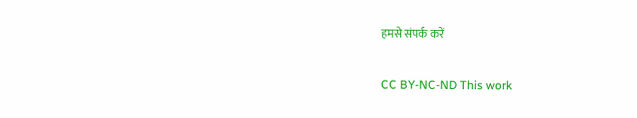हमसे संपर्क करें

CC BY-NC-ND This work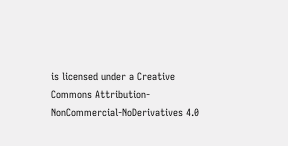is licensed under a Creative Commons Attribution-NonCommercial-NoDerivatives 4.0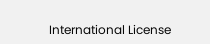International License